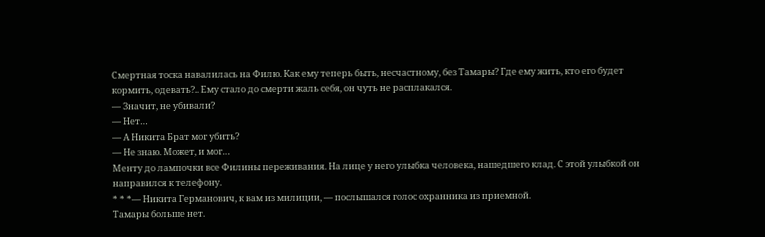Смертная тоска навалилась на Филю. Как ему теперь быть, несчастному, без Тамары? Где ему жить, кто его будет кормить, одевать?.. Ему стало до смерти жаль себя, он чуть не расплакался.
— Значит, не убивали?
— Нет…
— А Никита Брат мог убить?
— Не знаю. Может, и мог…
Менту до лампочки все Филины переживания. На лице у него улыбка человека, нашедшего клад. С этой улыбкой он направился к телефону.
* * *— Никита Германович, к вам из милиции, — послышался голос охранника из приемной.
Тамары больше нет.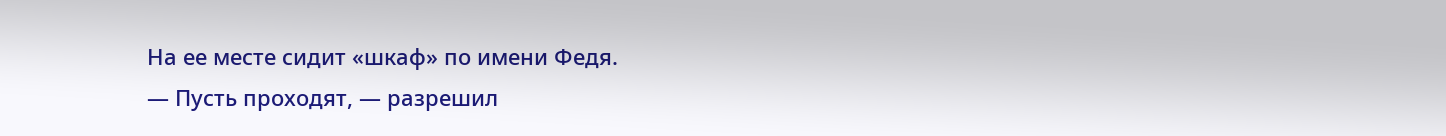На ее месте сидит «шкаф» по имени Федя.
— Пусть проходят, — разрешил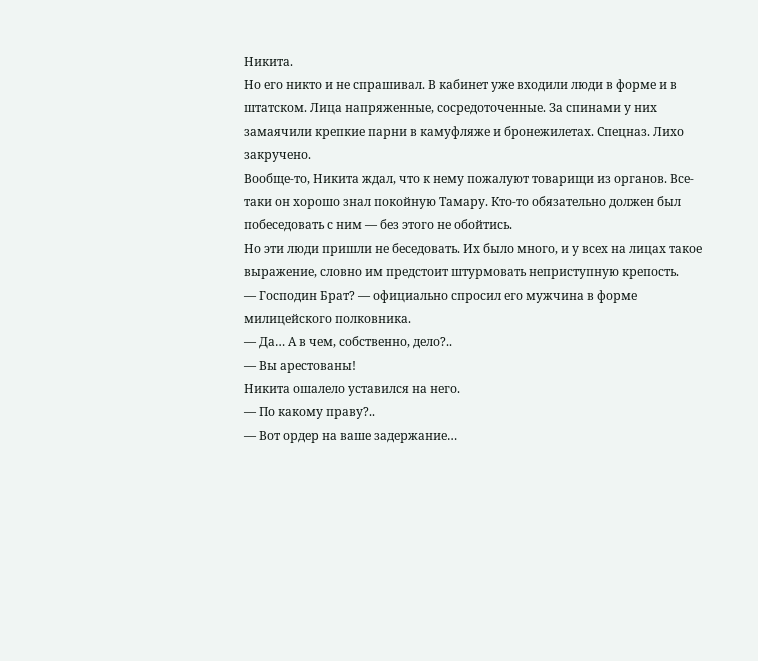Никита.
Но его никто и не спрашивал. В кабинет уже входили люди в форме и в штатском. Лица напряженные, сосредоточенные. За спинами у них замаячили крепкие парни в камуфляже и бронежилетах. Спецназ. Лихо закручено.
Вообще-то, Никита ждал, что к нему пожалуют товарищи из органов. Все-таки он хорошо знал покойную Тамару. Кто-то обязательно должен был побеседовать с ним — без этого не обойтись.
Но эти люди пришли не беседовать. Их было много, и у всех на лицах такое выражение, словно им предстоит штурмовать неприступную крепость.
— Господин Брат? — официально спросил его мужчина в форме милицейского полковника.
— Да… А в чем, собственно, дело?..
— Вы арестованы!
Никита ошалело уставился на него.
— По какому праву?..
— Вот ордер на ваше задержание…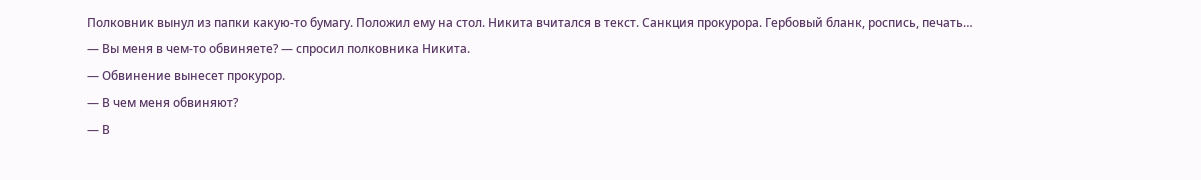Полковник вынул из папки какую-то бумагу. Положил ему на стол. Никита вчитался в текст. Санкция прокурора. Гербовый бланк, роспись, печать…
— Вы меня в чем-то обвиняете? — спросил полковника Никита.
— Обвинение вынесет прокурор.
— В чем меня обвиняют?
— В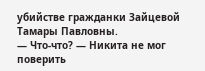убийстве гражданки Зайцевой Тамары Павловны.
— Что-что? — Никита не мог поверить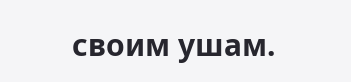своим ушам.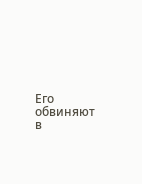Его обвиняют в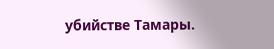убийстве Тамары.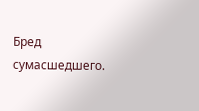Бред сумасшедшего.